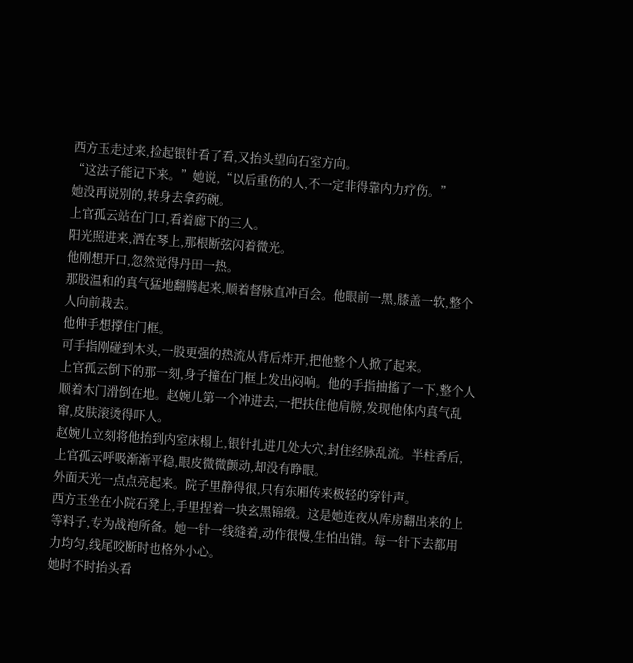西方玉走过来,捡起银针看了看,又抬头望向石室方向。
“这法子能记下来。”她说,“以后重伤的人,不一定非得靠内力疗伤。”
她没再说别的,转身去拿药碗。
上官孤云站在门口,看着廊下的三人。
阳光照进来,洒在琴上,那根断弦闪着微光。
他刚想开口,忽然觉得丹田一热。
那股温和的真气猛地翻腾起来,顺着督脉直冲百会。他眼前一黑,膝盖一软,整个人向前栽去。
他伸手想撑住门框。
可手指刚碰到木头,一股更强的热流从背后炸开,把他整个人掀了起来。
上官孤云倒下的那一刻,身子撞在门框上发出闷响。他的手指抽搐了一下,整个人顺着木门滑倒在地。赵婉儿第一个冲进去,一把扶住他肩膀,发现他体内真气乱窜,皮肤滚烫得吓人。
赵婉儿立刻将他抬到内室床榻上,银针扎进几处大穴,封住经脉乱流。半柱香后,上官孤云呼吸渐渐平稳,眼皮微微颤动,却没有睁眼。
外面天光一点点亮起来。院子里静得很,只有东厢传来极轻的穿针声。
西方玉坐在小院石凳上,手里捏着一块玄黑锦缎。这是她连夜从库房翻出来的上等料子,专为战袍所备。她一针一线缝着,动作很慢,生怕出错。每一针下去都用力均匀,线尾咬断时也格外小心。
她时不时抬头看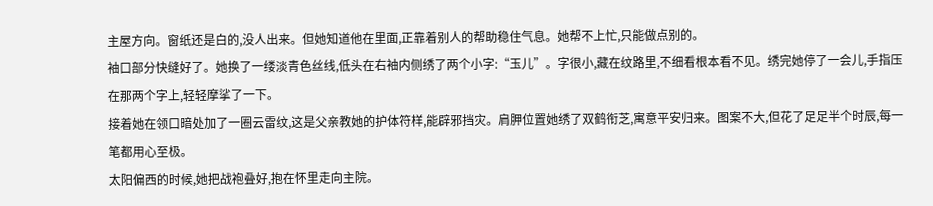主屋方向。窗纸还是白的,没人出来。但她知道他在里面,正靠着别人的帮助稳住气息。她帮不上忙,只能做点别的。
袖口部分快缝好了。她换了一缕淡青色丝线,低头在右袖内侧绣了两个小字:“玉儿”。字很小,藏在纹路里,不细看根本看不见。绣完她停了一会儿,手指压在那两个字上,轻轻摩挲了一下。
接着她在领口暗处加了一圈云雷纹,这是父亲教她的护体符样,能辟邪挡灾。肩胛位置她绣了双鹤衔芝,寓意平安归来。图案不大,但花了足足半个时辰,每一笔都用心至极。
太阳偏西的时候,她把战袍叠好,抱在怀里走向主院。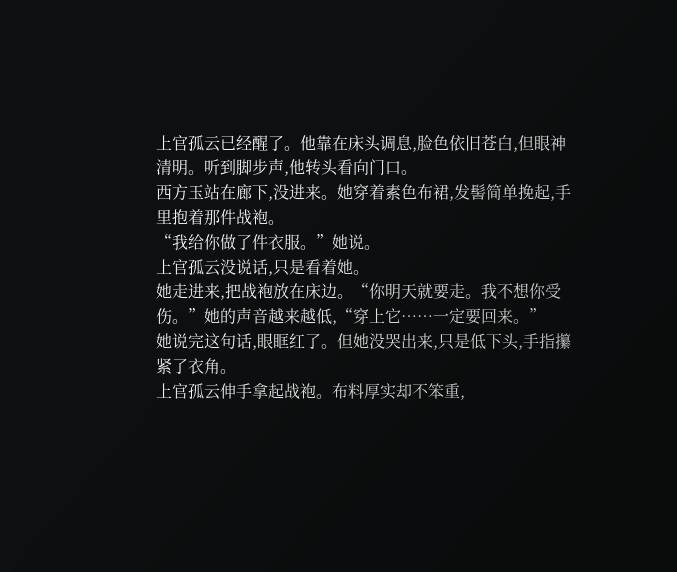上官孤云已经醒了。他靠在床头调息,脸色依旧苍白,但眼神清明。听到脚步声,他转头看向门口。
西方玉站在廊下,没进来。她穿着素色布裙,发髻简单挽起,手里抱着那件战袍。
“我给你做了件衣服。”她说。
上官孤云没说话,只是看着她。
她走进来,把战袍放在床边。“你明天就要走。我不想你受伤。”她的声音越来越低,“穿上它……一定要回来。”
她说完这句话,眼眶红了。但她没哭出来,只是低下头,手指攥紧了衣角。
上官孤云伸手拿起战袍。布料厚实却不笨重,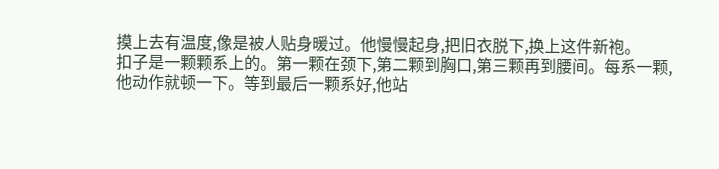摸上去有温度,像是被人贴身暖过。他慢慢起身,把旧衣脱下,换上这件新袍。
扣子是一颗颗系上的。第一颗在颈下,第二颗到胸口,第三颗再到腰间。每系一颗,他动作就顿一下。等到最后一颗系好,他站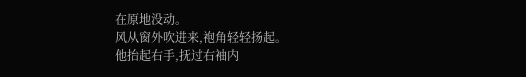在原地没动。
风从窗外吹进来,袍角轻轻扬起。
他抬起右手,抚过右袖内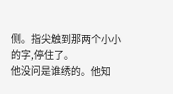侧。指尖触到那两个小小的字,停住了。
他没问是谁绣的。他知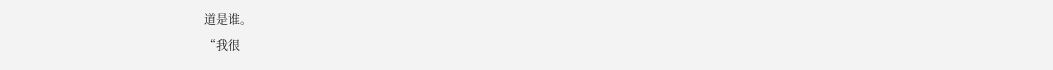道是谁。
“我很